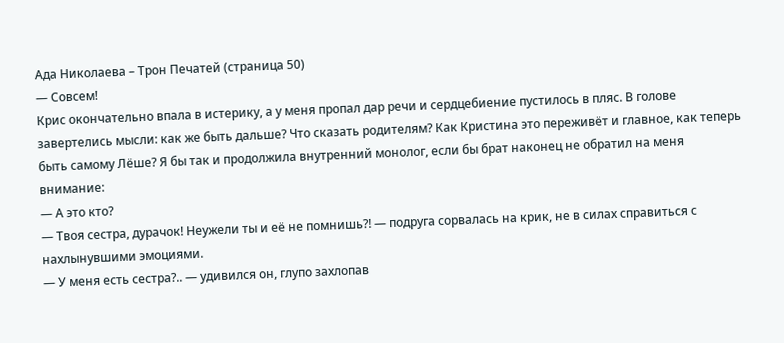Ада Николаева – Трон Печатей (страница 50)
— Совсем!
Крис окончательно впала в истерику, а у меня пропал дар речи и сердцебиение пустилось в пляс. В голове завертелись мысли: как же быть дальше? Что сказать родителям? Как Кристина это переживёт и главное, как теперь быть самому Лёше? Я бы так и продолжила внутренний монолог, если бы брат наконец не обратил на меня внимание:
— А это кто?
— Твоя сестра, дурачок! Неужели ты и её не помнишь⁈ — подруга сорвалась на крик, не в силах справиться с нахлынувшими эмоциями.
— У меня есть сестра?.. — удивился он, глупо захлопав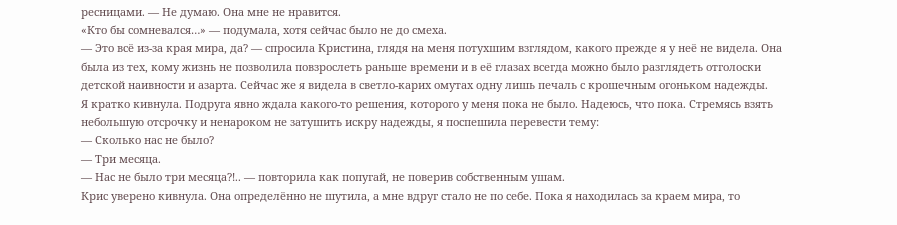ресницами. — Не думаю. Она мне не нравится.
«Кто бы сомневался…» — подумала, хотя сейчас было не до смеха.
— Это всё из-за края мира, да? — спросила Кристина, глядя на меня потухшим взглядом, какого прежде я у неё не видела. Она была из тех, кому жизнь не позволила повзрослеть раньше времени и в её глазах всегда можно было разглядеть отголоски детской наивности и азарта. Сейчас же я видела в светло-карих омутах одну лишь печаль с крошечным огоньком надежды.
Я кратко кивнула. Подруга явно ждала какого-то решения, которого у меня пока не было. Надеюсь, что пока. Стремясь взять небольшую отсрочку и ненароком не затушить искру надежды, я поспешила перевести тему:
— Сколько нас не было?
— Три месяца.
— Нас не было три месяца⁈.. — повторила как попугай, не поверив собственным ушам.
Крис уверено кивнула. Она определённо не шутила, а мне вдруг стало не по себе. Пока я находилась за краем мира, то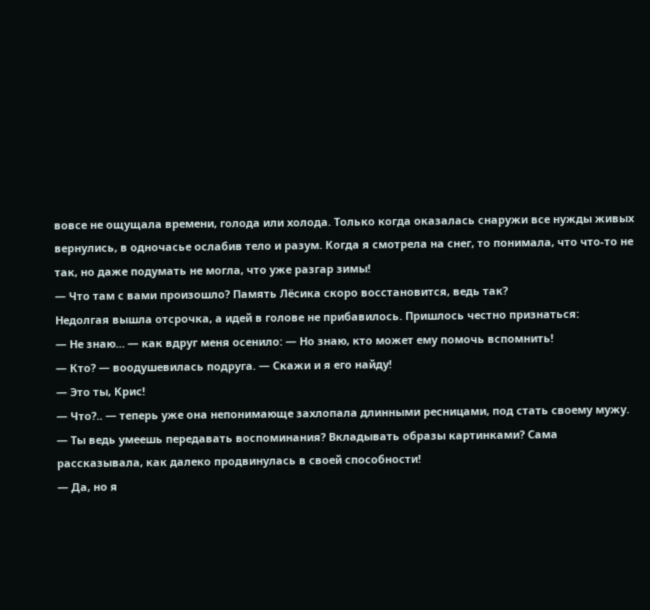вовсе не ощущала времени, голода или холода. Только когда оказалась снаружи все нужды живых вернулись, в одночасье ослабив тело и разум. Когда я смотрела на снег, то понимала, что что-то не так, но даже подумать не могла, что уже разгар зимы!
— Что там с вами произошло? Память Лёсика скоро восстановится, ведь так?
Недолгая вышла отсрочка, а идей в голове не прибавилось. Пришлось честно признаться:
— Не знаю… — как вдруг меня осенило: — Но знаю, кто может ему помочь вспомнить!
— Кто? — воодушевилась подруга. — Скажи и я его найду!
— Это ты, Крис!
— Что?.. — теперь уже она непонимающе захлопала длинными ресницами, под стать своему мужу.
— Ты ведь умеешь передавать воспоминания? Вкладывать образы картинками? Сама рассказывала, как далеко продвинулась в своей способности!
— Да, но я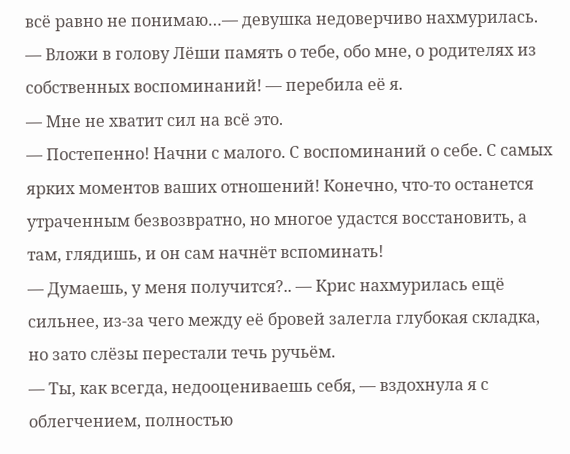всё равно не понимаю…— девушка недоверчиво нахмурилась.
— Вложи в голову Лёши память о тебе, обо мне, о родителях из собственных воспоминаний! — перебила её я.
— Мне не хватит сил на всё это.
— Постепенно! Начни с малого. С воспоминаний о себе. С самых ярких моментов ваших отношений! Конечно, что-то останется утраченным безвозвратно, но многое удастся восстановить, а там, глядишь, и он сам начнёт вспоминать!
— Думаешь, у меня получится?.. — Крис нахмурилась ещё сильнее, из-за чего между её бровей залегла глубокая складка, но зато слёзы перестали течь ручьём.
— Ты, как всегда, недооцениваешь себя, — вздохнула я с облегчением, полностью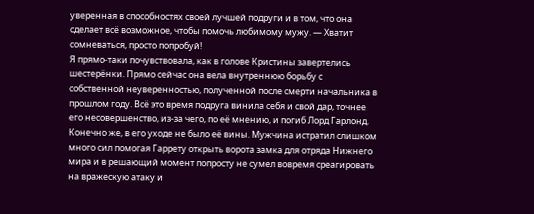уверенная в способностях своей лучшей подруги и в том, что она сделает всё возможное, чтобы помочь любимому мужу. — Хватит сомневаться, просто попробуй!
Я прямо-таки почувствовала, как в голове Кристины завертелись шестерёнки. Прямо сейчас она вела внутреннюю борьбу с собственной неуверенностью, полученной после смерти начальника в прошлом году. Всё это время подруга винила себя и свой дар, точнее его несовершенство, из-за чего, по её мнению, и погиб Лорд Гарлонд. Конечно же, в его уходе не было её вины. Мужчина истратил слишком много сил помогая Гаррету открыть ворота замка для отряда Нижнего мира и в решающий момент попросту не сумел вовремя среагировать на вражескую атаку и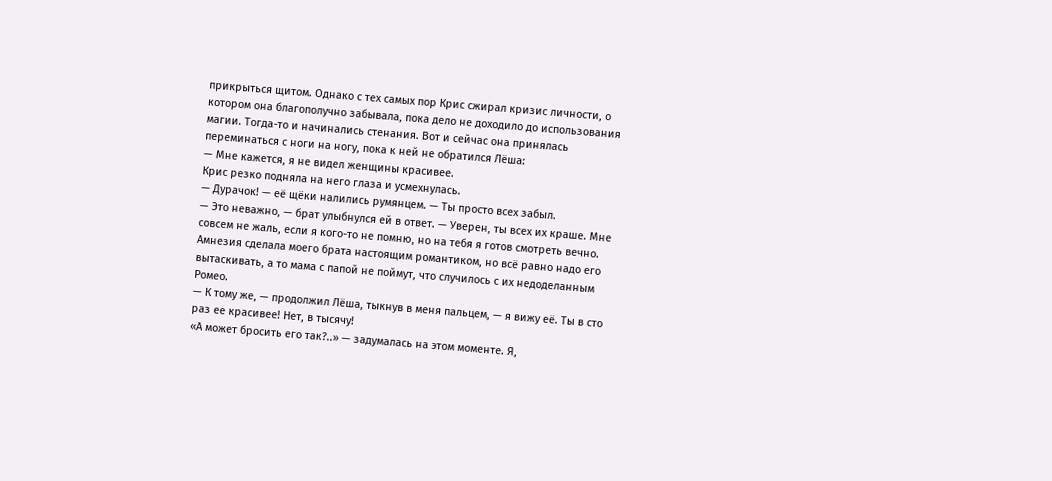прикрыться щитом. Однако с тех самых пор Крис сжирал кризис личности, о котором она благополучно забывала, пока дело не доходило до использования магии. Тогда-то и начинались стенания. Вот и сейчас она принялась переминаться с ноги на ногу, пока к ней не обратился Лёша:
— Мне кажется, я не видел женщины красивее.
Крис резко подняла на него глаза и усмехнулась.
— Дурачок! — её щёки налились румянцем. — Ты просто всех забыл.
— Это неважно, — брат улыбнулся ей в ответ. — Уверен, ты всех их краше. Мне совсем не жаль, если я кого-то не помню, но на тебя я готов смотреть вечно.
Амнезия сделала моего брата настоящим романтиком, но всё равно надо его вытаскивать, а то мама с папой не поймут, что случилось с их недоделанным Ромео.
— К тому же, — продолжил Лёша, тыкнув в меня пальцем, — я вижу её. Ты в сто раз ее красивее! Нет, в тысячу!
«А может бросить его так?..» — задумалась на этом моменте. Я,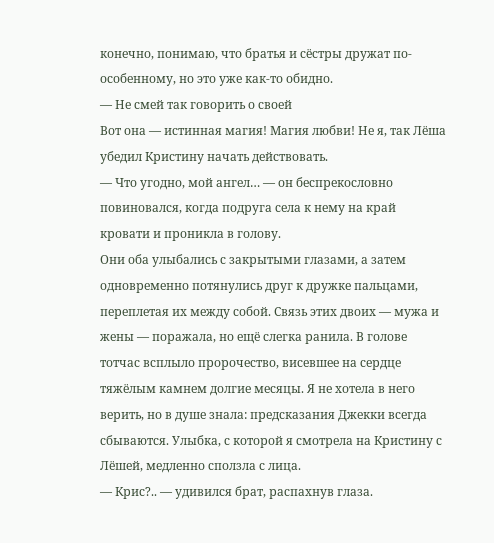конечно, понимаю, что братья и сёстры дружат по-особенному, но это уже как-то обидно.
— Не смей так говорить о своей
Вот она — истинная магия! Магия любви! Не я, так Лёша убедил Кристину начать действовать.
— Что угодно, мой ангел… — он беспрекословно повиновался, когда подруга села к нему на край кровати и проникла в голову.
Они оба улыбались с закрытыми глазами, а затем одновременно потянулись друг к дружке пальцами, переплетая их между собой. Связь этих двоих — мужа и жены — поражала, но ещё слегка ранила. В голове тотчас всплыло пророчество, висевшее на сердце тяжёлым камнем долгие месяцы. Я не хотела в него верить, но в душе знала: предсказания Джекки всегда сбываются. Улыбка, с которой я смотрела на Кристину с Лёшей, медленно сползла с лица.
— Крис?.. — удивился брат, распахнув глаза.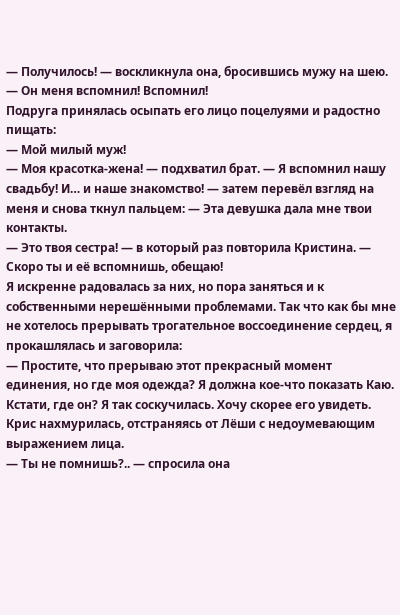— Получилось! — воскликнула она, бросившись мужу на шею. — Он меня вспомнил! Вспомнил!
Подруга принялась осыпать его лицо поцелуями и радостно пищать:
— Мой милый муж!
— Моя красотка-жена! — подхватил брат. — Я вспомнил нашу свадьбу! И… и наше знакомство! — затем перевёл взгляд на меня и снова ткнул пальцем: — Эта девушка дала мне твои контакты.
— Это твоя сестра! — в который раз повторила Кристина. — Скоро ты и её вспомнишь, обещаю!
Я искренне радовалась за них, но пора заняться и к собственными нерешёнными проблемами. Так что как бы мне не хотелось прерывать трогательное воссоединение сердец, я прокашлялась и заговорила:
— Простите, что прерываю этот прекрасный момент единения, но где моя одежда? Я должна кое-что показать Каю. Кстати, где он? Я так соскучилась. Хочу скорее его увидеть.
Крис нахмурилась, отстраняясь от Лёши с недоумевающим выражением лица.
— Ты не помнишь?.. — спросила она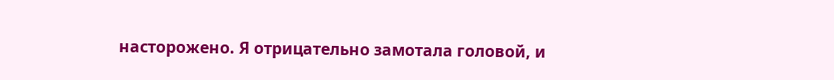насторожено. Я отрицательно замотала головой, и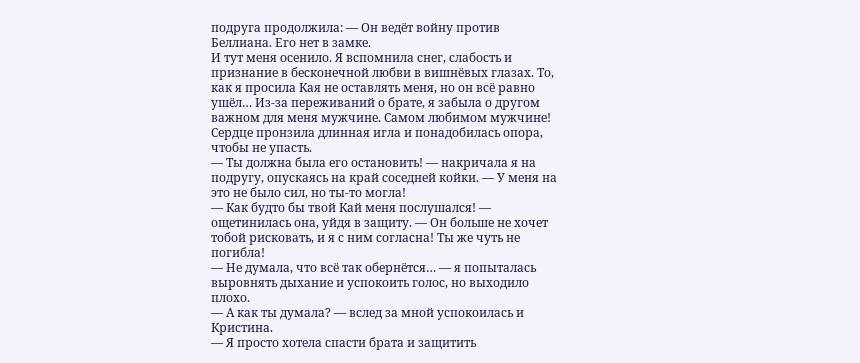подруга продолжила: — Он ведёт войну против Беллиана. Его нет в замке.
И тут меня осенило. Я вспомнила снег, слабость и признание в бесконечной любви в вишнёвых глазах. То, как я просила Кая не оставлять меня, но он всё равно ушёл… Из-за переживаний о брате, я забыла о другом важном для меня мужчине. Самом любимом мужчине! Сердце пронзила длинная игла и понадобилась опора, чтобы не упасть.
— Ты должна была его остановить! — накричала я на подругу, опускаясь на край соседней койки. — У меня на это не было сил, но ты-то могла!
— Как будто бы твой Кай меня послушался! — ощетинилась она, уйдя в защиту. — Он больше не хочет тобой рисковать, и я с ним согласна! Ты же чуть не погибла!
— Не думала, что всё так обернётся… — я попыталась выровнять дыхание и успокоить голос, но выходило плохо.
— А как ты думала? — вслед за мной успокоилась и Кристина.
— Я просто хотела спасти брата и защитить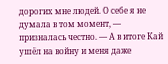дорогих мне людей. О себе я не думала в том момент, — призналась честно. — А в итоге Кай ушёл на войну и меня даже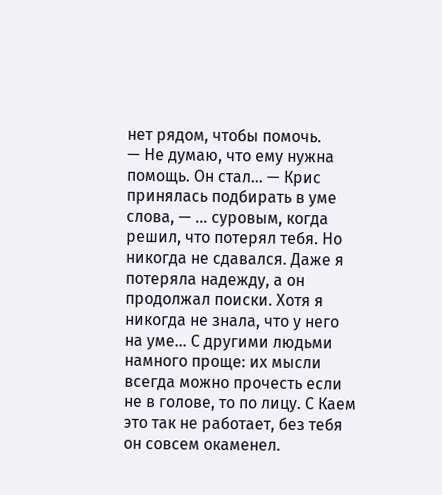нет рядом, чтобы помочь.
— Не думаю, что ему нужна помощь. Он стал… — Крис принялась подбирать в уме слова, — … суровым, когда решил, что потерял тебя. Но никогда не сдавался. Даже я потеряла надежду, а он продолжал поиски. Хотя я никогда не знала, что у него на уме… С другими людьми намного проще: их мысли всегда можно прочесть если не в голове, то по лицу. С Каем это так не работает, без тебя он совсем окаменел.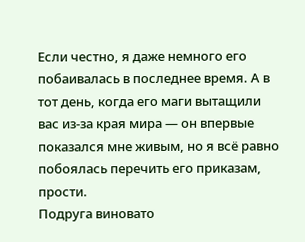Если честно, я даже немного его побаивалась в последнее время. А в тот день, когда его маги вытащили вас из-за края мира — он впервые показался мне живым, но я всё равно побоялась перечить его приказам, прости.
Подруга виновато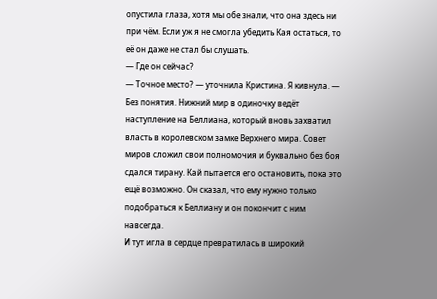опустила глаза, хотя мы обе знали, что она здесь ни при чём. Если уж я не смогла убедить Кая остаться, то её он даже не стал бы слушать.
— Где он сейчас?
— Точное место? — уточнила Кристина. Я кивнула. — Без понятия. Нижний мир в одиночку ведёт наступление на Беллиана, который вновь захватил власть в королевском замке Верхнего мира. Совет миров сложил свои полномочия и буквально без боя сдался тирану. Кай пытается его остановить, пока это ещё возможно. Он сказал, что ему нужно только подобраться к Беллиану и он покончит с ним навсегда.
И тут игла в сердце превратилась в широкий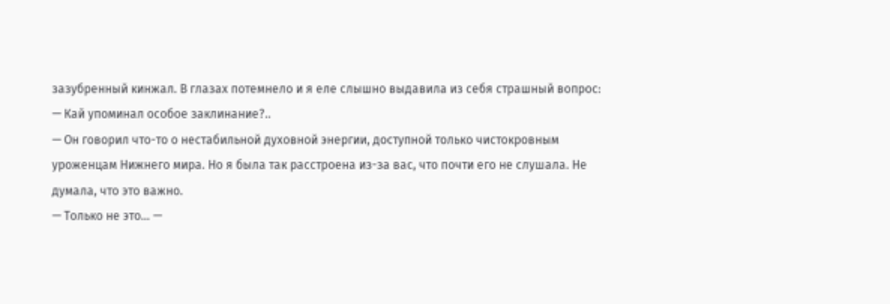зазубренный кинжал. В глазах потемнело и я еле слышно выдавила из себя страшный вопрос:
— Кай упоминал особое заклинание?..
— Он говорил что-то о нестабильной духовной энергии, доступной только чистокровным уроженцам Нижнего мира. Но я была так расстроена из-за вас, что почти его не слушала. Не думала, что это важно.
— Только не это… —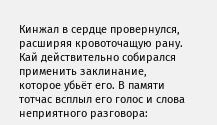Кинжал в сердце провернулся, расширяя кровоточащую рану.
Кай действительно собирался применить заклинание, которое убьёт его. В памяти тотчас всплыл его голос и слова неприятного разговора: